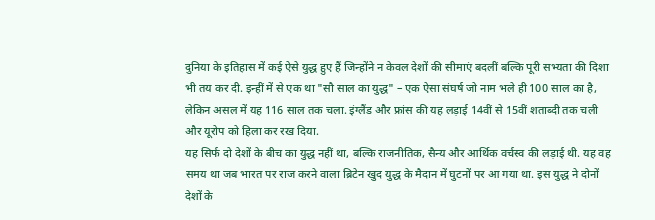दुनिया के इतिहास में कई ऐसे युद्ध हुए हैं जिन्होंने न केवल देशों की सीमाएं बदलीं बल्कि पूरी सभ्यता की दिशा भी तय कर दी. इन्हीं में से एक था "सौ साल का युद्ध" – एक ऐसा संघर्ष जो नाम भले ही 100 साल का है, लेकिन असल में यह 116 साल तक चला. इंग्लैंड और फ्रांस की यह लड़ाई 14वीं से 15वीं शताब्दी तक चली और यूरोप को हिला कर रख दिया.
यह सिर्फ दो देशों के बीच का युद्ध नहीं था, बल्कि राजनीतिक, सैन्य और आर्थिक वर्चस्व की लड़ाई थी. यह वह समय था जब भारत पर राज करने वाला ब्रिटेन खुद युद्ध के मैदान में घुटनों पर आ गया था. इस युद्ध ने दोनों देशों के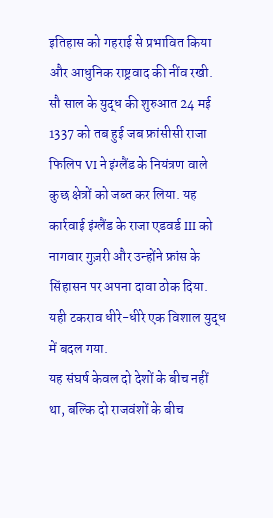इतिहास को गहराई से प्रभावित किया और आधुनिक राष्ट्रवाद की नींव रखी.
सौ साल के युद्ध की शुरुआत 24 मई 1337 को तब हुई जब फ्रांसीसी राजा फिलिप VI ने इंग्लैंड के नियंत्रण वाले कुछ क्षेत्रों को जब्त कर लिया. यह कार्रवाई इंग्लैंड के राजा एडवर्ड III को नागवार गुज़री और उन्होंने फ्रांस के सिंहासन पर अपना दावा ठोक दिया. यही टकराव धीरे-धीरे एक विशाल युद्ध में बदल गया.
यह संघर्ष केवल दो देशों के बीच नहीं था, बल्कि दो राजवंशों के बीच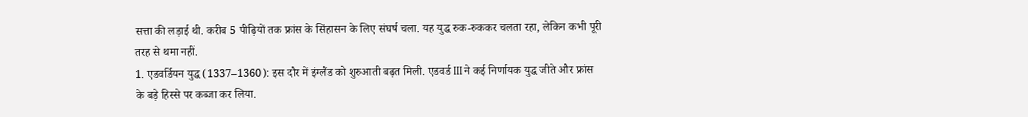सत्ता की लड़ाई थी. करीब 5 पीढ़ियों तक फ्रांस के सिंहासन के लिए संघर्ष चला. यह युद्ध रुक-रुककर चलता रहा, लेकिन कभी पूरी तरह से थमा नहीं.
1. एडवर्डियन युद्ध (1337–1360): इस दौर में इंग्लैंड को शुरुआती बढ़त मिली. एडवर्ड III ने कई निर्णायक युद्ध जीते और फ्रांस के बड़े हिस्से पर कब्जा कर लिया.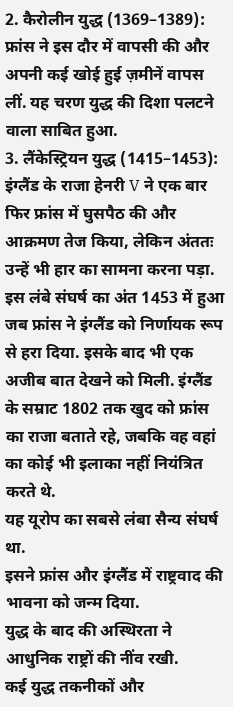2. कैरोलीन युद्ध (1369–1389): फ्रांस ने इस दौर में वापसी की और अपनी कई खोई हुई ज़मीनें वापस लीं. यह चरण युद्ध की दिशा पलटने वाला साबित हुआ.
3. लैंकेस्ट्रियन युद्ध (1415–1453): इंग्लैंड के राजा हेनरी V ने एक बार फिर फ्रांस में घुसपैठ की और आक्रमण तेज किया, लेकिन अंततः उन्हें भी हार का सामना करना पड़ा.
इस लंबे संघर्ष का अंत 1453 में हुआ जब फ्रांस ने इंग्लैंड को निर्णायक रूप से हरा दिया. इसके बाद भी एक अजीब बात देखने को मिली. इंग्लैंड के सम्राट 1802 तक खुद को फ्रांस का राजा बताते रहे, जबकि वह वहां का कोई भी इलाका नहीं नियंत्रित करते थे.
यह यूरोप का सबसे लंबा सैन्य संघर्ष था.
इसने फ्रांस और इंग्लैंड में राष्ट्रवाद की भावना को जन्म दिया.
युद्ध के बाद की अस्थिरता ने आधुनिक राष्ट्रों की नींव रखी.
कई युद्ध तकनीकों और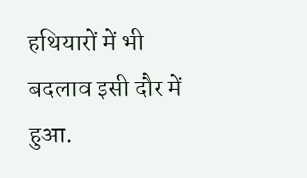हथियारों में भी बदलाव इसी दौर में हुआ.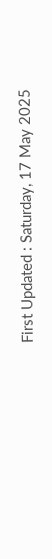First Updated : Saturday, 17 May 2025